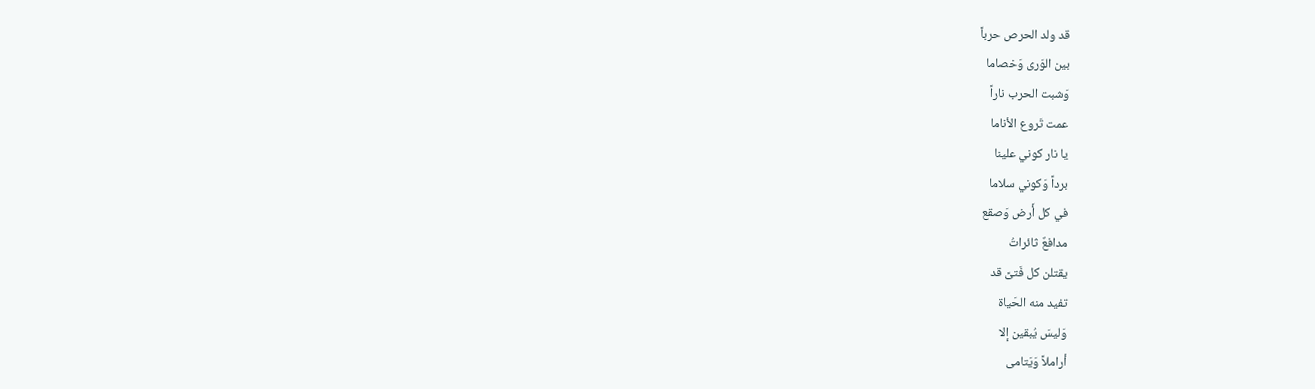قد ولد الحرص حرباً
بين الوَرى وَخصاما
وَشبت الحرب ناراً
عمت تَروع الأناما
يا نار كوني علينا
برداً وَكوني سلاما
في كل أَرض وَصقع
مدافعٌ ثائراتُ
يقتلن كل فَتىً قد
تفيد منه الحَياة
وَليسَ يُبقين إلا
أراملاً وَيَتامى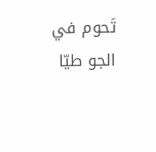تَحوم في الجو طيّا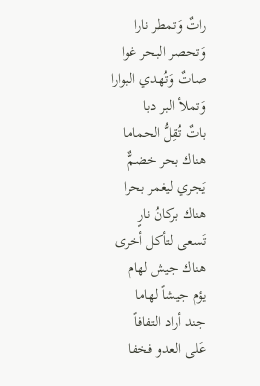راتٌ وَتمطر نارا
وَتحصر البحر غوا
صاتٌ وَتُهدي البوارا
وَتملأ البر دبا
باتٌ تُقِلُّ الحماما
هناك بحر خضمٌّ
يَجري ليغمر بحرا
هناك بركانُ نارٍ
تَسعى لتأكل أخرى
هناك جيش لهام
يؤم جيشاً لهاما
جند أراد التفافاً
عَلى العدو فخفا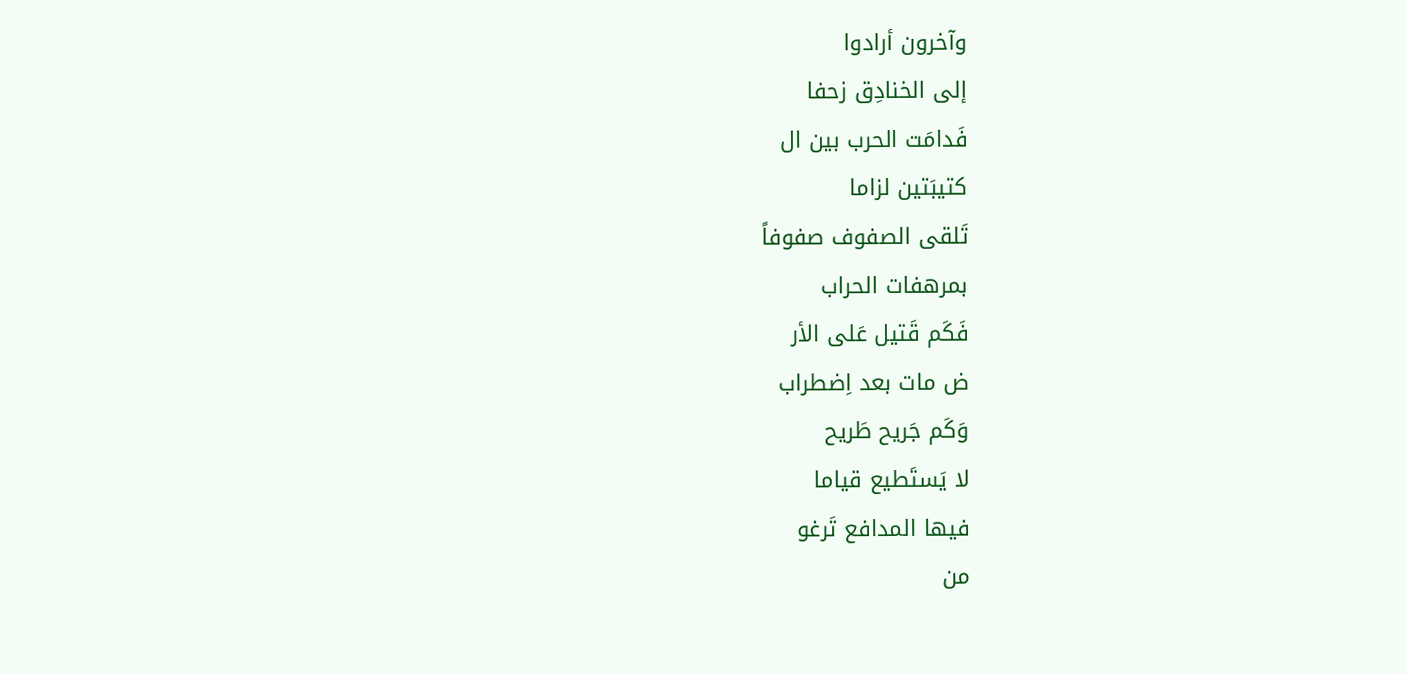وآخرون أرادوا
إلى الخنادِق زحفا
فَدامَت الحرب بين ال
كتيبَتين لزاما
تَلقى الصفوف صفوفاً
بمرهفات الحراب
فَكَم قَتيل عَلى الأر
ض مات بعد اِضطراب
وَكَم جَريح طَريح
لا يَستَطيع قياما
فيها المدافع تَرغو
من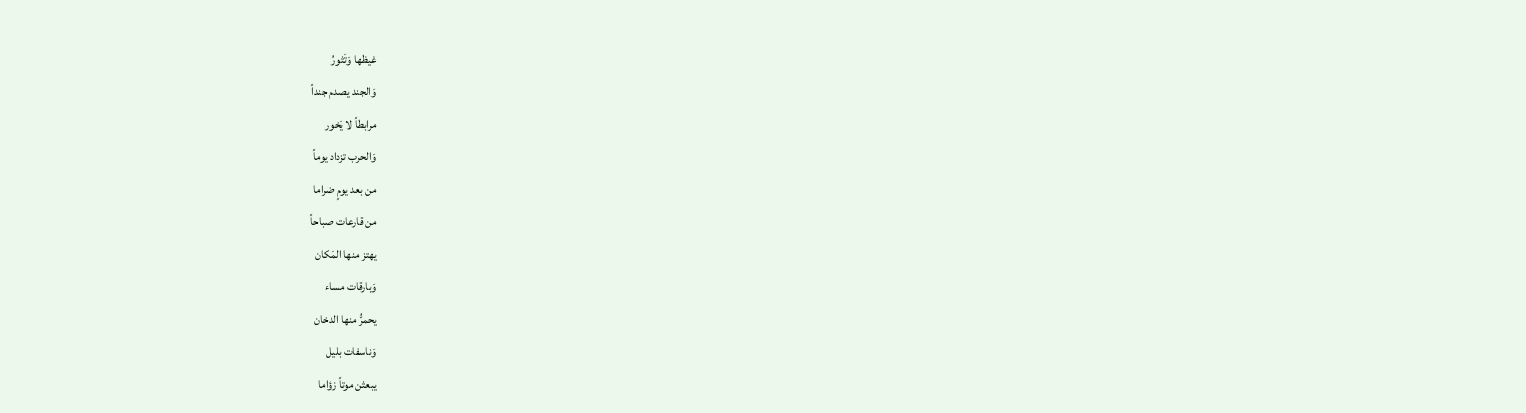غيظها وَتَثورُ
وَالجند يصدم جنداً
مرابطاً لا يَخور
وَالحرب تزداد يوماً
من بعد يومٍ ضراما
من قارعات صباحاً
يهتز منها المَكان
وَبارقات مساء
يحمرُّ منها الدخان
وَناسفات بليل
يبعثن موتاً زؤاما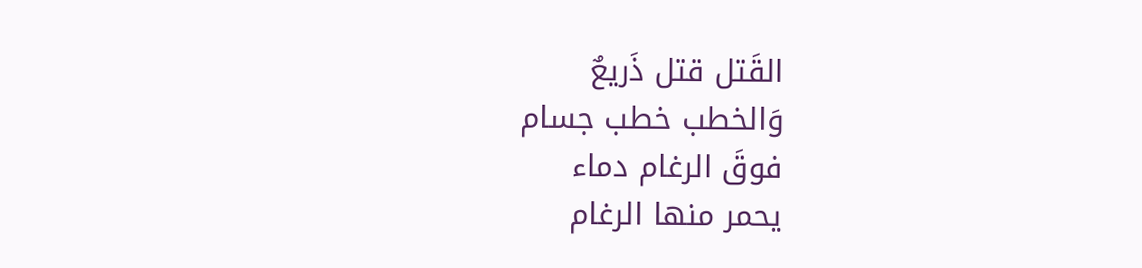القَتل قتل ذَريعٌ
وَالخطب خطب جسام
فوقَ الرغام دماء
يحمر منها الرغام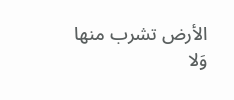الأرض تشرب منها
وَلا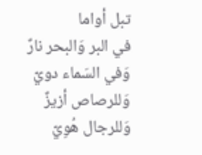تبل أواما
في البر وَالبحر نارٌ
وَفي السَماء دويّ
وَللرصاص أزيزٌ
وَللرجال هُوِيّ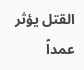القتل يؤثر عمداً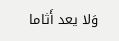وَلا يعد أَثاما